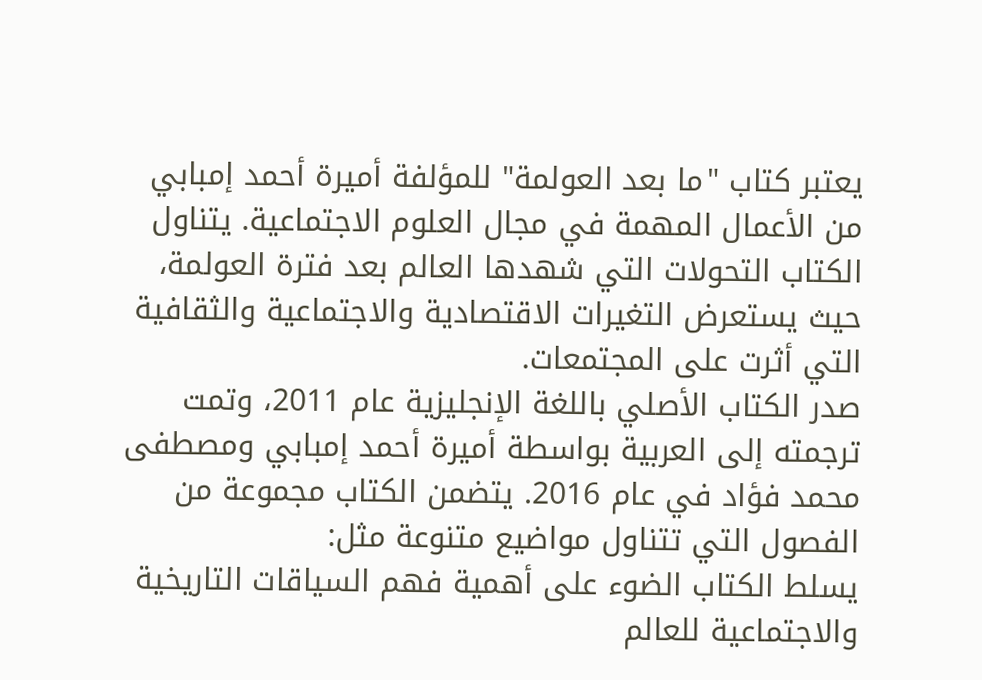يعتبر كتاب "ما بعد العولمة" للمؤلفة أميرة أحمد إمبابي من الأعمال المهمة في مجال العلوم الاجتماعية. يتناول الكتاب التحولات التي شهدها العالم بعد فترة العولمة، حيث يستعرض التغيرات الاقتصادية والاجتماعية والثقافية التي أثرت على المجتمعات.
صدر الكتاب الأصلي باللغة الإنجليزية عام 2011، وتمت ترجمته إلى العربية بواسطة أميرة أحمد إمبابي ومصطفى محمد فؤاد في عام 2016. يتضمن الكتاب مجموعة من الفصول التي تتناول مواضيع متنوعة مثل:
يسلط الكتاب الضوء على أهمية فهم السياقات التاريخية والاجتماعية للعالم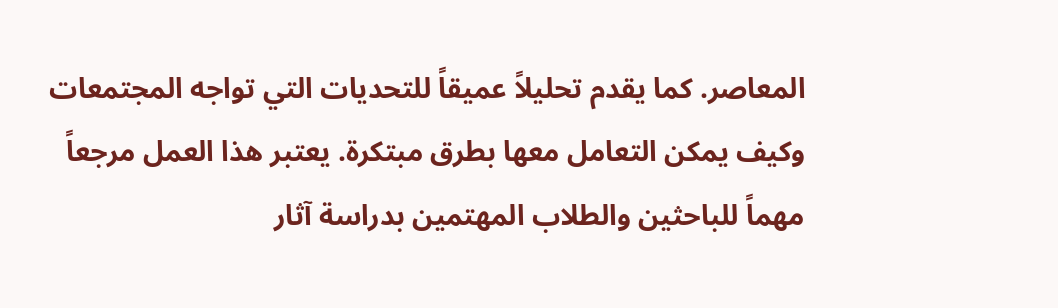المعاصر. كما يقدم تحليلاً عميقاً للتحديات التي تواجه المجتمعات وكيف يمكن التعامل معها بطرق مبتكرة. يعتبر هذا العمل مرجعاً مهماً للباحثين والطلاب المهتمين بدراسة آثار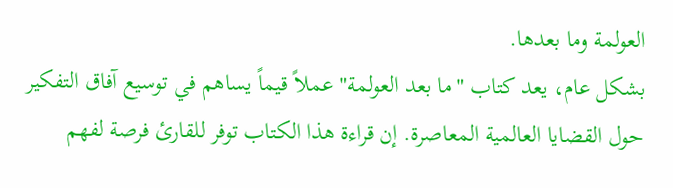العولمة وما بعدها.
بشكل عام، يعد كتاب "ما بعد العولمة" عملاً قيماً يساهم في توسيع آفاق التفكير حول القضايا العالمية المعاصرة. إن قراءة هذا الكتاب توفر للقارئ فرصة لفهم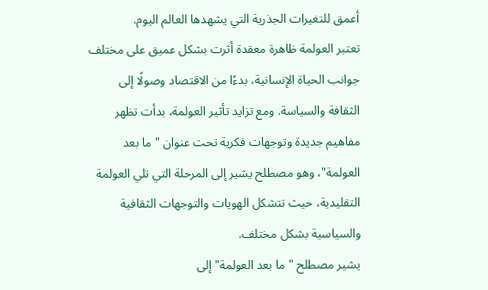أعمق للتغيرات الجذرية التي يشهدها العالم اليوم.
تعتبر العولمة ظاهرة معقدة أثرت بشكل عميق على مختلف جوانب الحياة الإنسانية، بدءًا من الاقتصاد وصولًا إلى الثقافة والسياسة. ومع تزايد تأثير العولمة، بدأت تظهر مفاهيم جديدة وتوجهات فكرية تحت عنوان "ما بعد العولمة"، وهو مصطلح يشير إلى المرحلة التي تلي العولمة التقليدية، حيث تتشكل الهويات والتوجهات الثقافية والسياسية بشكل مختلف.
يشير مصطلح "ما بعد العولمة" إلى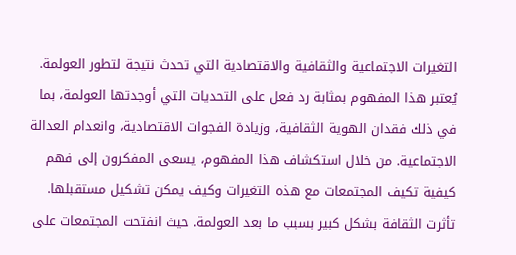التغيرات الاجتماعية والثقافية والاقتصادية التي تحدث نتيجة لتطور العولمة. يُعتبر هذا المفهوم بمثابة رد فعل على التحديات التي أوجدتها العولمة، بما في ذلك فقدان الهوية الثقافية، وزيادة الفجوات الاقتصادية، وانعدام العدالة الاجتماعية. من خلال استكشاف هذا المفهوم، يسعى المفكرون إلى فهم كيفية تكيف المجتمعات مع هذه التغيرات وكيف يمكن تشكيل مستقبلها.
تأثرت الثقافة بشكل كبير بسبب ما بعد العولمة. حيث انفتحت المجتمعات على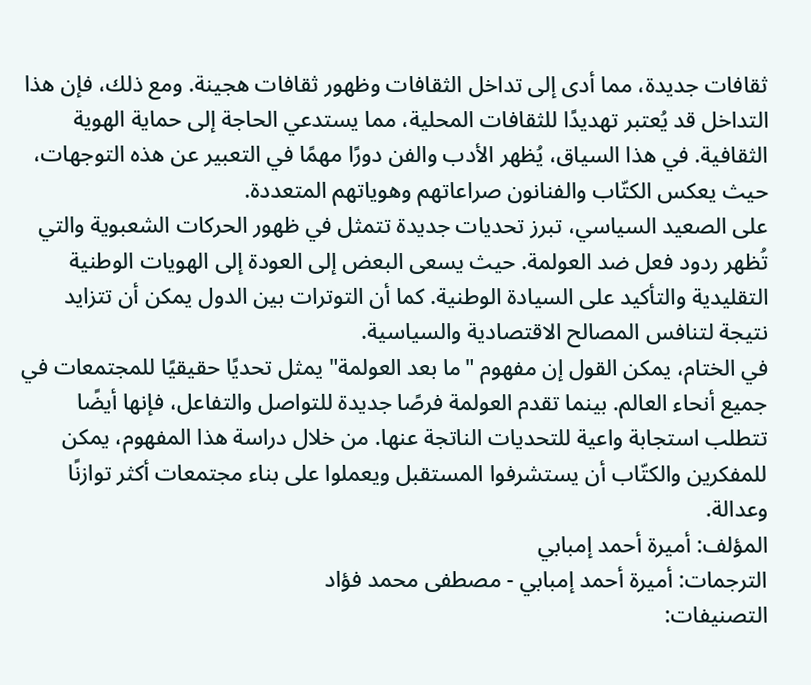ثقافات جديدة، مما أدى إلى تداخل الثقافات وظهور ثقافات هجينة. ومع ذلك، فإن هذا التداخل قد يُعتبر تهديدًا للثقافات المحلية، مما يستدعي الحاجة إلى حماية الهوية الثقافية. في هذا السياق، يُظهر الأدب والفن دورًا مهمًا في التعبير عن هذه التوجهات، حيث يعكس الكتّاب والفنانون صراعاتهم وهوياتهم المتعددة.
على الصعيد السياسي، تبرز تحديات جديدة تتمثل في ظهور الحركات الشعبوية والتي تُظهر ردود فعل ضد العولمة. حيث يسعى البعض إلى العودة إلى الهويات الوطنية التقليدية والتأكيد على السيادة الوطنية. كما أن التوترات بين الدول يمكن أن تتزايد نتيجة لتنافس المصالح الاقتصادية والسياسية.
في الختام، يمكن القول إن مفهوم "ما بعد العولمة" يمثل تحديًا حقيقيًا للمجتمعات في جميع أنحاء العالم. بينما تقدم العولمة فرصًا جديدة للتواصل والتفاعل، فإنها أيضًا تتطلب استجابة واعية للتحديات الناتجة عنها. من خلال دراسة هذا المفهوم، يمكن للمفكرين والكتّاب أن يستشرفوا المستقبل ويعملوا على بناء مجتمعات أكثر توازنًا وعدالة.
المؤلف: أميرة أحمد إمبابي
الترجمات: أميرة أحمد إمبابي - مصطفى محمد فؤاد
التصنيفات: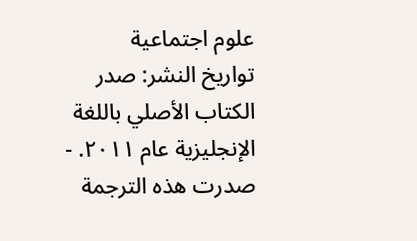علوم اجتماعية
تواريخ النشر: صدر الكتاب الأصلي باللغة الإنجليزية عام ٢٠١١. - صدرت هذه الترجمة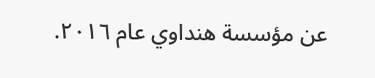عن مؤسسة هنداوي عام ٢٠١٦.